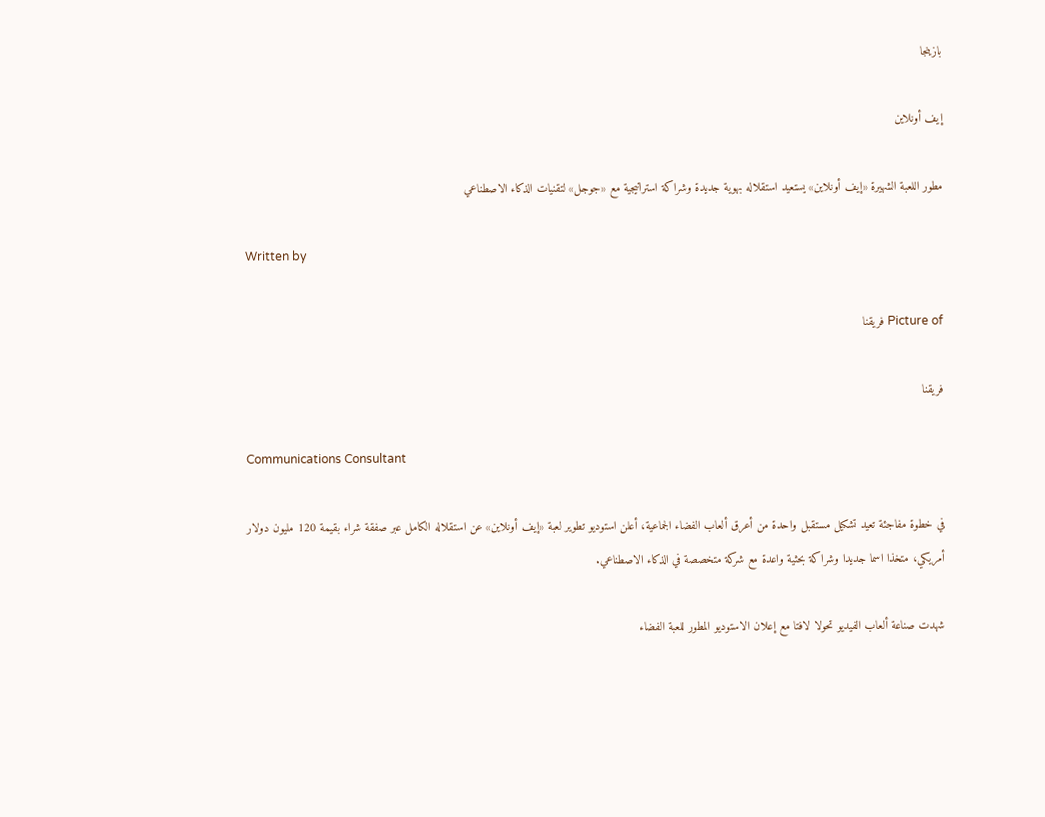بازينجا

إيف أونلاين

مطور اللعبة الشهيرة «إيف أونلاين» يستعيد استقلاله بهوية جديدة وشراكة استراتيجية مع «جوجل» لتقنيات الذكاء الاصطناعي

Written by

Picture of فريقنا

فريقنا

Communications Consultant

في خطوة مفاجئة تعيد تشكيل مستقبل واحدة من أعرق ألعاب الفضاء الجماعية، أعلن استوديو تطوير لعبة «إيف أونلاين» عن استقلاله الكامل عبر صفقة شراء بقيمة 120 مليون دولار أمريكي، متخذا اسما جديدا وشراكة بحثية واعدة مع شركة متخصصة في الذكاء الاصطناعي.

شهدت صناعة ألعاب الفيديو تحولا لافتا مع إعلان الاستوديو المطور للعبة الفضاء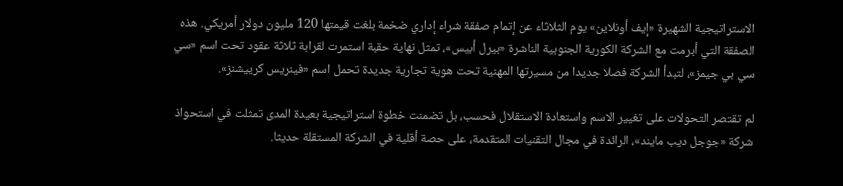الاستراتيجية الشهيرة «إيف أونلاين» يوم الثلاثاء عن إتمام صفقة شراء إداري ضخمة بلغت قيمتها 120 مليون دولار أمريكي. هذه الصفقة التي أبرمت مع الشركة الكورية الجنوبية الناشرة «بيرل أبيس»، تمثل نهاية حقبة استمرت لقرابة ثلاثة عقود تحت اسم «سي سي بي جيمز»، لتبدأ الشركة فصلا جديدا من مسيرتها المهنية تحت هوية تجارية جديدة تحمل اسم «فينريس كرييشنز».

لم تقتصر التحولات على تغيير الاسم واستعادة الاستقلال فحسب، بل تضمنت خطوة استراتيجية بعيدة المدى تمثلت في استحواذ شركة «جوجل ديب مايند»، الرائدة في مجال التقنيات المتقدمة، على حصة أقلية في الشركة المستقلة حديثا.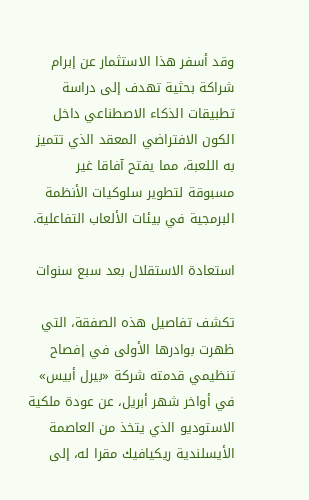وقد أسفر هذا الاستثمار عن إبرام شراكة بحثية تهدف إلى دراسة تطبيقات الذكاء الاصطناعي داخل الكون الافتراضي المعقد الذي تتميز به اللعبة، مما يفتح آفاقا غير مسبوقة لتطوير سلوكيات الأنظمة البرمجية في بيئات الألعاب التفاعلية.

استعادة الاستقلال بعد سبع سنوات

تكشف تفاصيل هذه الصفقة، التي ظهرت بوادرها الأولى في إفصاح تنظيمي قدمته شركة «بيرل أبيس» في أواخر شهر أبريل، عن عودة ملكية الاستوديو الذي يتخذ من العاصمة الأيسلندية ريكيافيك مقرا له، إلى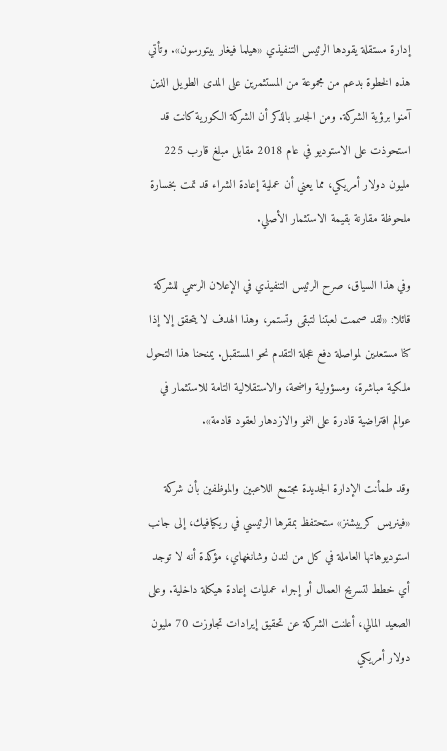إدارة مستقلة يقودها الرئيس التنفيذي «هيلما فيغار بيتورسون». وتأتي هذه الخطوة بدعم من مجموعة من المستثمرين على المدى الطويل الذين آمنوا برؤية الشركة. ومن الجدير بالذكر أن الشركة الكورية كانت قد استحوذت على الاستوديو في عام 2018 مقابل مبلغ قارب 225 مليون دولار أمريكي، مما يعني أن عملية إعادة الشراء قد تمت بخسارة ملحوظة مقارنة بقيمة الاستثمار الأصلي.

وفي هذا السياق، صرح الرئيس التنفيذي في الإعلان الرسمي للشركة قائلا: «لقد صممت لعبتنا لتبقى وتستمر، وهذا الهدف لا يتحقق إلا إذا كنا مستعدين لمواصلة دفع عجلة التقدم نحو المستقبل. يمنحنا هذا التحول ملكية مباشرة، ومسؤولية واضحة، والاستقلالية التامة للاستثمار في عوالم افتراضية قادرة على النمو والازدهار لعقود قادمة».

وقد طمأنت الإدارة الجديدة مجتمع اللاعبين والموظفين بأن شركة «فينريس كرييشنز» ستحتفظ بمقرها الرئيسي في ريكيافيك، إلى جانب استوديوهاتها العاملة في كل من لندن وشانغهاي، مؤكدة أنه لا توجد أي خطط لتسريح العمال أو إجراء عمليات إعادة هيكلة داخلية. وعلى الصعيد المالي، أعلنت الشركة عن تحقيق إيرادات تجاوزت 70 مليون دولار أمريكي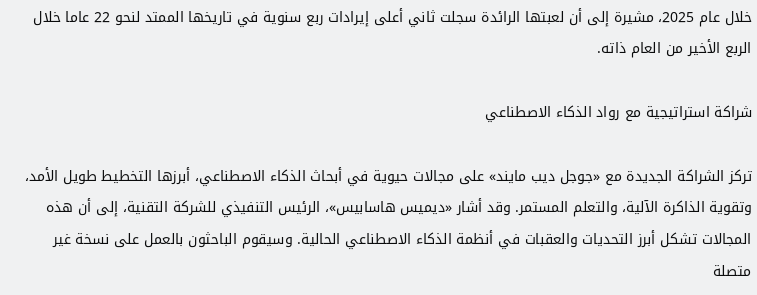خلال عام 2025، مشيرة إلى أن لعبتها الرائدة سجلت ثاني أعلى إيرادات ربع سنوية في تاريخها الممتد لنحو 22 عاما خلال الربع الأخير من العام ذاته.

شراكة استراتيجية مع رواد الذكاء الاصطناعي

تركز الشراكة الجديدة مع «جوجل ديب مايند» على مجالات حيوية في أبحاث الذكاء الاصطناعي، أبرزها التخطيط طويل الأمد، وتقوية الذاكرة الآلية، والتعلم المستمر. وقد أشار «ديميس هاسابيس»، الرئيس التنفيذي للشركة التقنية، إلى أن هذه المجالات تشكل أبرز التحديات والعقبات في أنظمة الذكاء الاصطناعي الحالية. وسيقوم الباحثون بالعمل على نسخة غير متصلة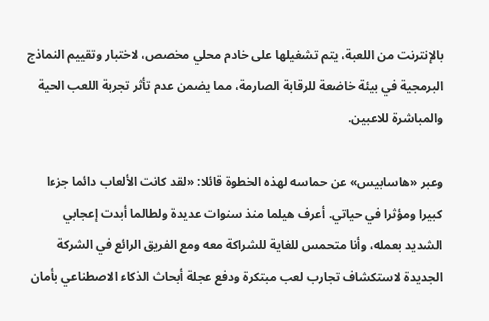بالإنترنت من اللعبة، يتم تشغيلها على خادم محلي مخصص، لاختبار وتقييم النماذج البرمجية في بيئة خاضعة للرقابة الصارمة، مما يضمن عدم تأثر تجربة اللعب الحية والمباشرة للاعبين.

وعبر «هاسابيس» عن حماسه لهذه الخطوة قائلا: «لقد كانت الألعاب دائما جزءا كبيرا ومؤثرا في حياتي. أعرف هيلما منذ سنوات عديدة ولطالما أبدت إعجابي الشديد بعمله، وأنا متحمس للغاية للشراكة معه ومع الفريق الرائع في الشركة الجديدة لاستكشاف تجارب لعب مبتكرة ودفع عجلة أبحاث الذكاء الاصطناعي بأمان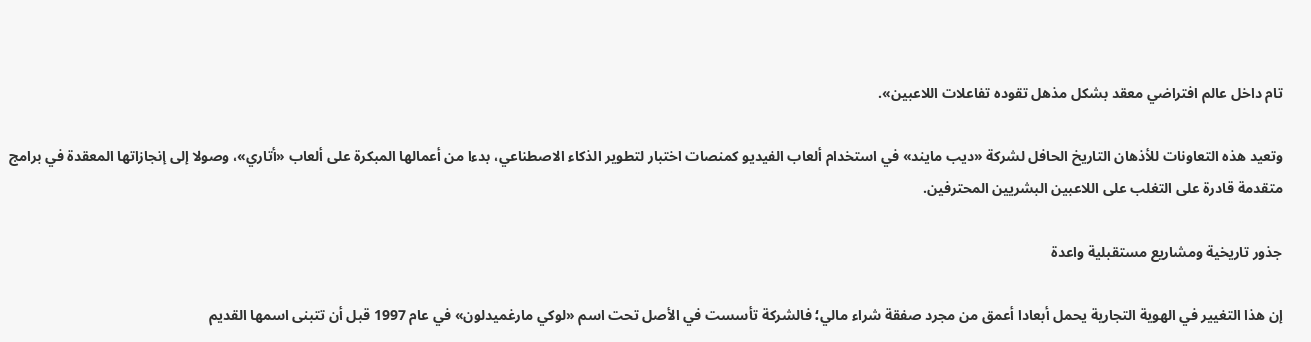تام داخل عالم افتراضي معقد بشكل مذهل تقوده تفاعلات اللاعبين».

وتعيد هذه التعاونات للأذهان التاريخ الحافل لشركة «ديب مايند» في استخدام ألعاب الفيديو كمنصات اختبار لتطوير الذكاء الاصطناعي، بدءا من أعمالها المبكرة على ألعاب «أتاري»، وصولا إلى إنجازاتها المعقدة في برامج متقدمة قادرة على التغلب على اللاعبين البشريين المحترفين.

جذور تاريخية ومشاريع مستقبلية واعدة

إن هذا التغيير في الهوية التجارية يحمل أبعادا أعمق من مجرد صفقة شراء مالي؛ فالشركة تأسست في الأصل تحت اسم «لوكي مارغميدلون» في عام 1997 قبل أن تتبنى اسمها القديم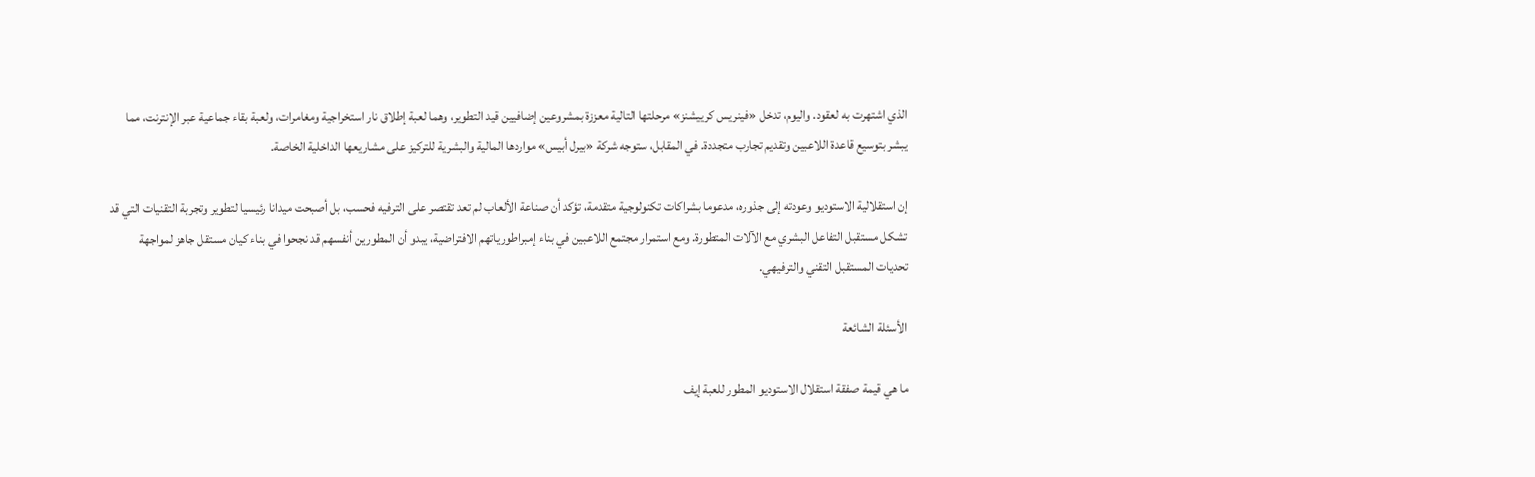الذي اشتهرت به لعقود. واليوم، تدخل «فينريس كرييشنز» مرحلتها التالية معززة بمشروعين إضافيين قيد التطوير، وهما لعبة إطلاق نار استخراجية ومغامرات، ولعبة بقاء جماعية عبر الإنترنت، مما يبشر بتوسيع قاعدة اللاعبين وتقديم تجارب متجددة. في المقابل، ستوجه شركة «بيرل أبيس» مواردها المالية والبشرية للتركيز على مشاريعها الداخلية الخاصة.

إن استقلالية الاستوديو وعودته إلى جذوره، مدعوما بشراكات تكنولوجية متقدمة، تؤكد أن صناعة الألعاب لم تعد تقتصر على الترفيه فحسب، بل أصبحت ميدانا رئيسيا لتطوير وتجربة التقنيات التي قد تشكل مستقبل التفاعل البشري مع الآلات المتطورة. ومع استمرار مجتمع اللاعبين في بناء إمبراطورياتهم الافتراضية، يبدو أن المطورين أنفسهم قد نجحوا في بناء كيان مستقل جاهز لمواجهة تحديات المستقبل التقني والترفيهي.

الأسئلة الشائعة

ما هي قيمة صفقة استقلال الاستوديو المطور للعبة إيف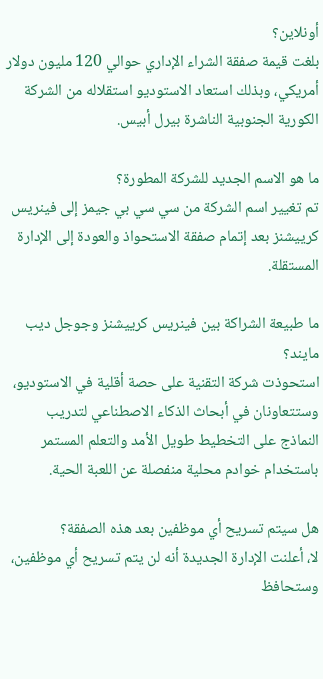أونلاين؟
بلغت قيمة صفقة الشراء الإداري حوالي 120 مليون دولار أمريكي، وبذلك استعاد الاستوديو استقلاله من الشركة الكورية الجنوبية الناشرة بيرل أبيس.

ما هو الاسم الجديد للشركة المطورة؟
تم تغيير اسم الشركة من سي سي بي جيمز إلى فينريس كرييشنز بعد إتمام صفقة الاستحواذ والعودة إلى الإدارة المستقلة.

ما طبيعة الشراكة بين فينريس كرييشنز وجوجل ديب مايند؟
استحوذت شركة التقنية على حصة أقلية في الاستوديو، وستتعاونان في أبحاث الذكاء الاصطناعي لتدريب النماذج على التخطيط طويل الأمد والتعلم المستمر باستخدام خوادم محلية منفصلة عن اللعبة الحية.

هل سيتم تسريح أي موظفين بعد هذه الصفقة؟
لا، أعلنت الإدارة الجديدة أنه لن يتم تسريح أي موظفين، وستحافظ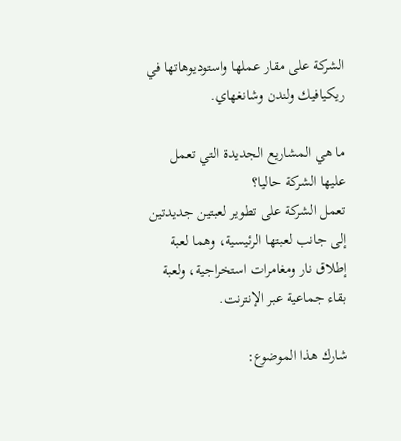الشركة على مقار عملها واستوديوهاتها في ريكيافيك ولندن وشانغهاي.

ما هي المشاريع الجديدة التي تعمل عليها الشركة حاليا؟
تعمل الشركة على تطوير لعبتين جديدتين إلى جانب لعبتها الرئيسية، وهما لعبة إطلاق نار ومغامرات استخراجية، ولعبة بقاء جماعية عبر الإنترنت.

شارك هذا الموضوع: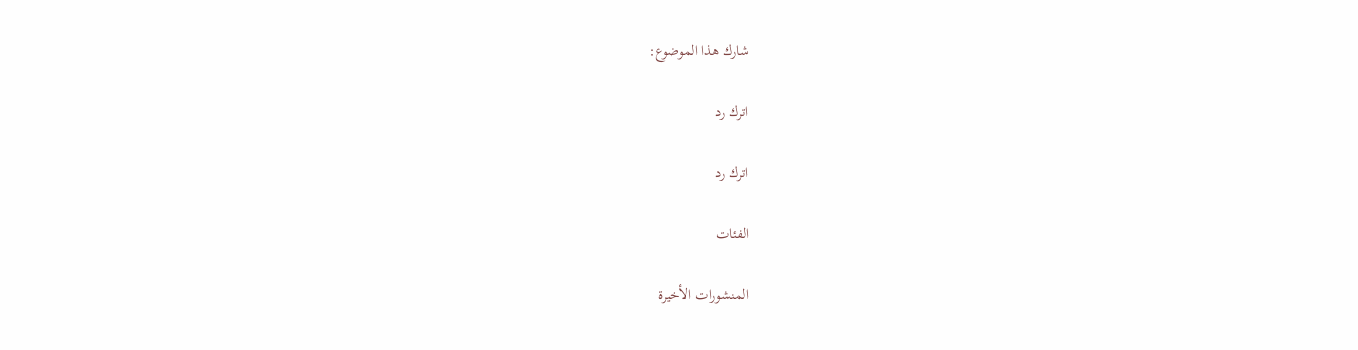شارك هذا الموضوع:

اترك رد

اترك رد

الفئات

المنشورات الأخيرة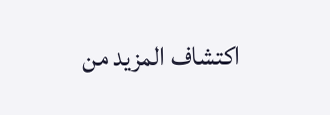اكتشاف المزيد من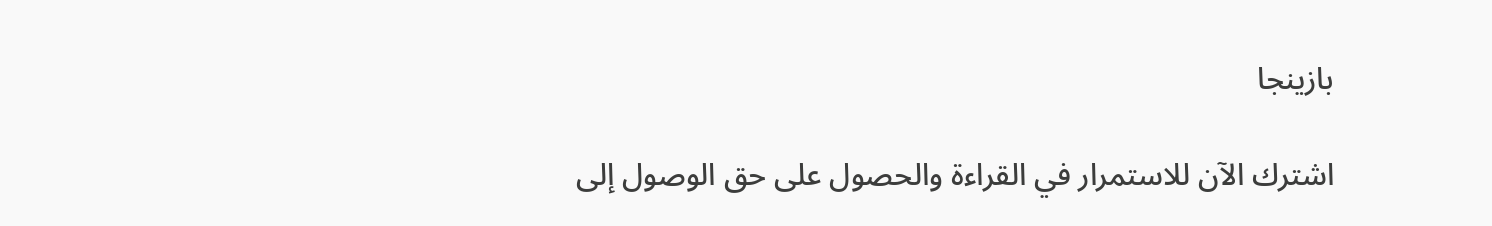بازينجا

اشترك الآن للاستمرار في القراءة والحصول على حق الوصول إلى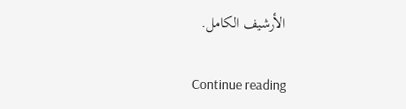الأرشيف الكامل.

Continue reading